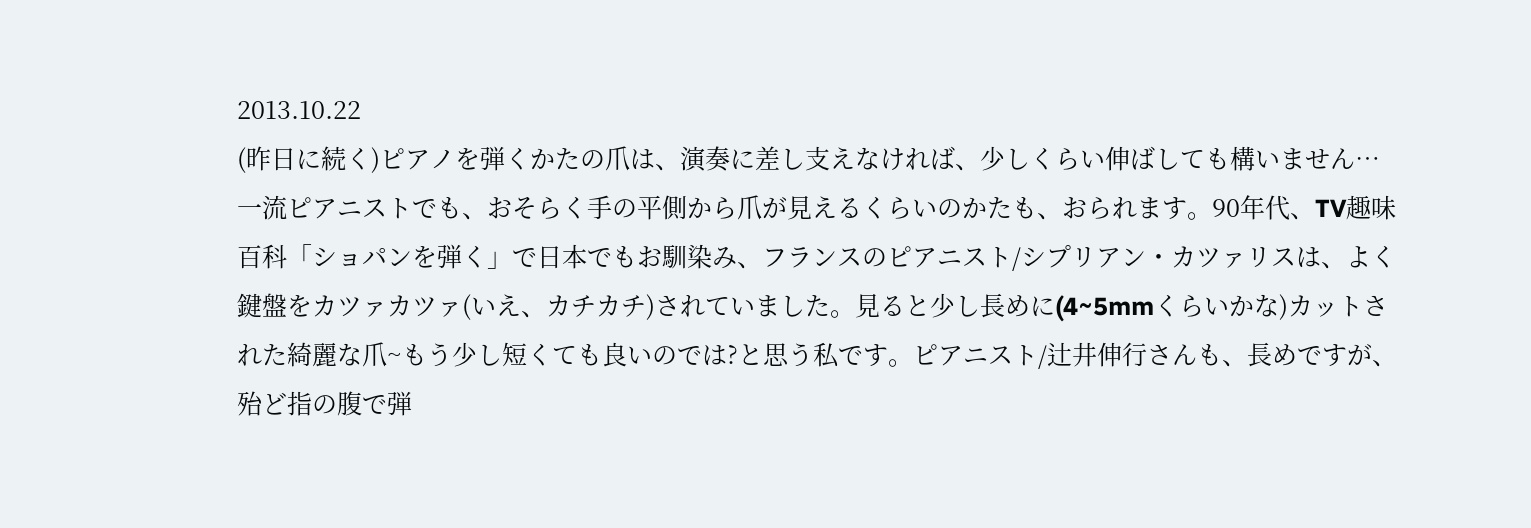2013.10.22
(昨日に続く)ピアノを弾くかたの爪は、演奏に差し支えなければ、少しくらい伸ばしても構いません…一流ピアニストでも、おそらく手の平側から爪が見えるくらいのかたも、おられます。90年代、TV趣味百科「ショパンを弾く」で日本でもお馴染み、フランスのピアニスト/シプリアン・カツァリスは、よく鍵盤をカツァカツァ(いえ、カチカチ)されていました。見ると少し長めに(4~5mmくらいかな)カットされた綺麗な爪~もう少し短くても良いのでは?と思う私です。ピアニスト/辻井伸行さんも、長めですが、殆ど指の腹で弾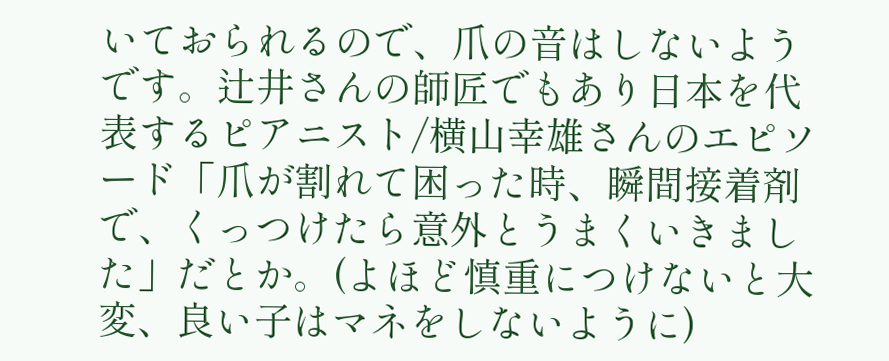いておられるので、爪の音はしないようです。辻井さんの師匠でもあり日本を代表するピアニスト/横山幸雄さんのエピソード「爪が割れて困った時、瞬間接着剤で、くっつけたら意外とうまくいきました」だとか。(よほど慎重につけないと大変、良い子はマネをしないように)